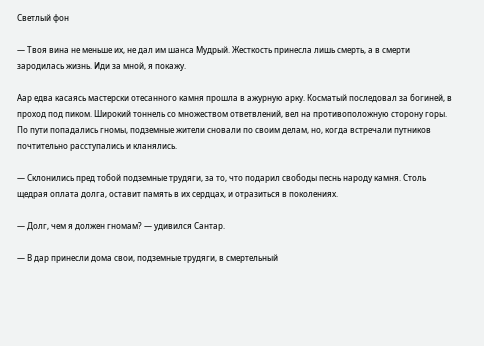Светлый фон

— Твоя вина не меньше их, не дал им шанса Мудрый. Жесткость принесла лишь смерть, а в смерти зародилась жизнь. Иди за мной, я покажу.

Аар едва касаясь мастерски отесанного камня прошла в ажурную арку. Косматый последовал за богиней, в проход под пиком. Широкий тоннель со множеством ответвлений, вел на противоположную сторону горы. По пути попадались гномы, подземные жители сновали по своим делам, но, когда встречали путников почтительно расступались и кланялись.

— Склонились пред тобой подземные трудяги, за то, что подарил свободы песнь народу камня. Столь щедрая оплата долга, оставит память в их сердцах, и отразиться в поколениях.

— Долг, чем я должен гномам? — удивился Сантар.

— В дар принесли дома свои, подземные трудяги, в смертельный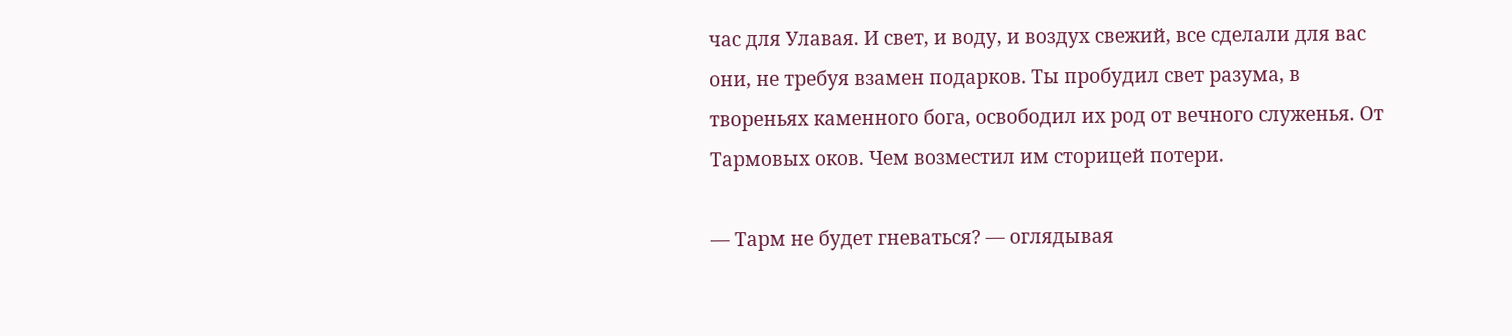час для Улавая. И свет, и воду, и воздух свежий, все сделали для вас они, не требуя взамен подарков. Ты пробудил свет разума, в твореньях каменного бога, освободил их род от вечного служенья. От Тармовых оков. Чем возместил им сторицей потери.

— Тарм не будет гневаться? — оглядывая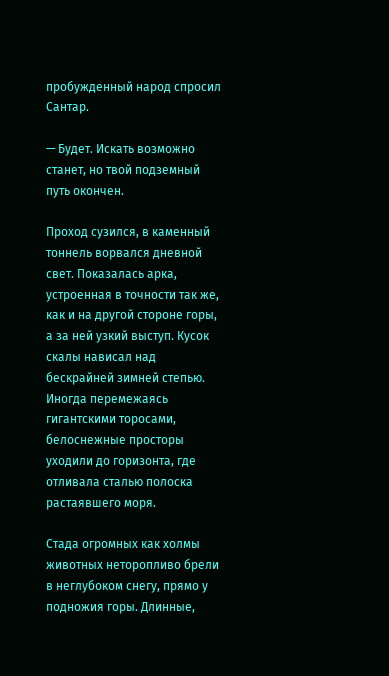пробужденный народ спросил Сантар.

— Будет. Искать возможно станет, но твой подземный путь окончен.

Проход сузился, в каменный тоннель ворвался дневной свет. Показалась арка, устроенная в точности так же, как и на другой стороне горы, а за ней узкий выступ. Кусок скалы нависал над бескрайней зимней степью. Иногда перемежаясь гигантскими торосами, белоснежные просторы уходили до горизонта, где отливала сталью полоска растаявшего моря.

Стада огромных как холмы животных неторопливо брели в неглубоком снегу, прямо у подножия горы. Длинные,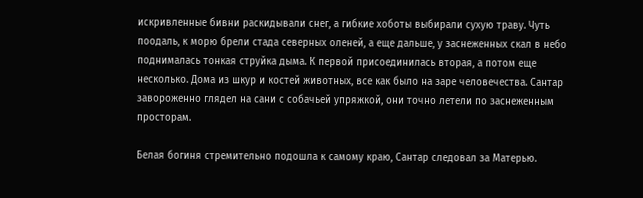искривленные бивни раскидывали снег, а гибкие хоботы выбирали сухую траву. Чуть поодаль, к морю брели стада северных оленей, а еще дальше, у заснеженных скал в небо поднималась тонкая струйка дыма. К первой присоединилась вторая, а потом еще несколько. Дома из шкур и костей животных, все как было на заре человечества. Сантар завороженно глядел на сани с собачьей упряжкой, они точно летели по заснеженным просторам.

Белая богиня стремительно подошла к самому краю, Сантар следовал за Матерью.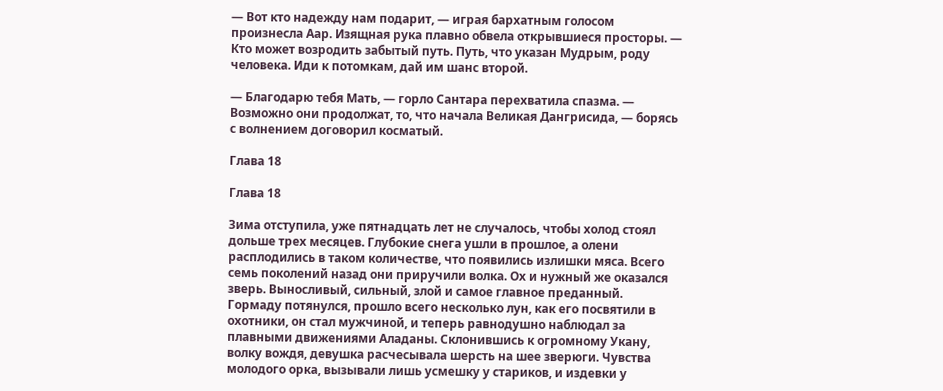— Вот кто надежду нам подарит, — играя бархатным голосом произнесла Аар. Изящная рука плавно обвела открывшиеся просторы. — Кто может возродить забытый путь. Путь, что указан Мудрым, роду человека. Иди к потомкам, дай им шанс второй.

— Благодарю тебя Мать, — горло Сантара перехватила спазма. — Возможно они продолжат, то, что начала Великая Дангрисида, — борясь с волнением договорил косматый.

Глава 18

Глава 18

Зима отступила, уже пятнадцать лет не случалось, чтобы холод стоял дольше трех месяцев. Глубокие снега ушли в прошлое, а олени расплодились в таком количестве, что появились излишки мяса. Всего семь поколений назад они приручили волка. Ох и нужный же оказался зверь. Выносливый, сильный, злой и самое главное преданный. Гормаду потянулся, прошло всего несколько лун, как его посвятили в охотники, он стал мужчиной, и теперь равнодушно наблюдал за плавными движениями Аладаны. Склонившись к огромному Укану, волку вождя, девушка расчесывала шерсть на шее зверюги. Чувства молодого орка, вызывали лишь усмешку у стариков, и издевки у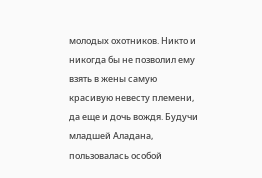молодых охотников. Никто и никогда бы не позволил ему взять в жены самую красивую невесту племени, да еще и дочь вождя. Будучи младшей Аладана, пользовалась особой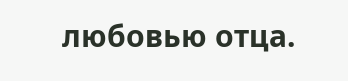любовью отца.